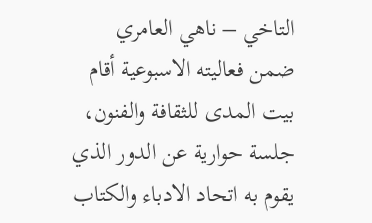التاخي – ناهي العامري
ضمن فعاليته الاسبوعية أقام بيت المدى للثقافة والفنون، جلسة حوارية عن الدور الذي يقوم به اتحاد الادباء والكتاب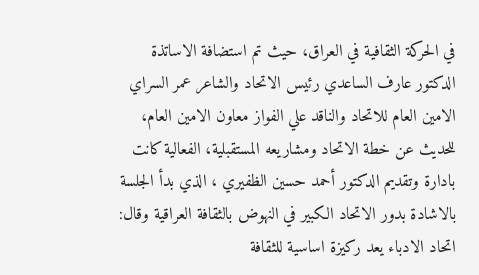في الحركة الثقافية في العراق، حيث تم استضافة الاساتذة الدكتور عارف الساعدي رئيس الاتحاد والشاعر عمر السراي الامين العام للاتحاد والناقد علي الفواز معاون الامين العام، للحديث عن خطة الاتحاد ومشاريعه المستقبلية، الفعالية كانت بادارة وتقديم الدكتور أحمد حسين الظفيري ، الذي بدأ الجلسة بالاشادة بدور الاتحاد الكبير في النهوض بالثقافة العراقية وقال: اتحاد الادباء يعد ركيزة اساسية للثقافة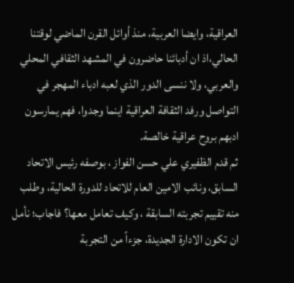العراقية، وايضا العربية، منذ أوائل القرن الماضي لوقتنا الحالي،اذ ان أدبائنا حاضرون في المشهد الثقافي المحلي والعربي، ولا ننسى الدور الذي لعبه ادباء المهجر في التواصل ورفد الثقافة العراقية اينما وجدوا، فهم يمارسون ادبهم بروح عراقية خالصة.
ثم قدم الظفيري علي حسن الفواز ، بوصفه رئيس الاتحاد السابق، ونائب الامين العام للاتحاد للدورة الحالية، وطلب منه تقييم تجربته السابقة ، وكيف تعامل معها؟ فاجاب؛ نأمل ان تكون الادارة الجديدة، جزءاً من التجربة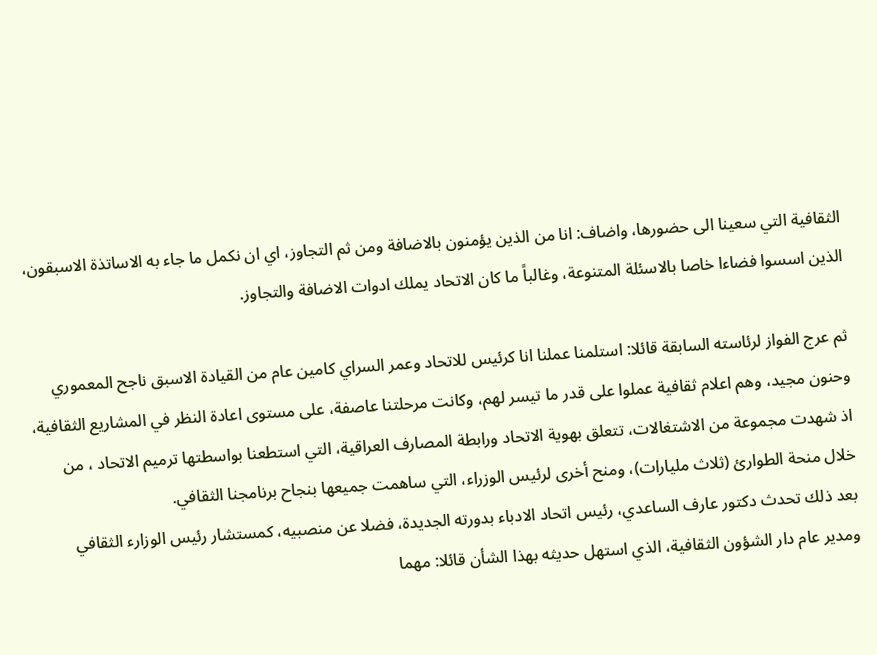الثقافية التي سعينا الى حضورها، واضاف: انا من الذين يؤمنون بالاضافة ومن ثم التجاوز، اي ان نكمل ما جاء به الاساتذة الاسبقون، الذين اسسوا فضاءا خاصا بالاسئلة المتنوعة، وغالباً ما كان الاتحاد يملك ادوات الاضافة والتجاوز.

ثم عرج الفواز لرئاسته السابقة قائلا: استلمنا عملنا انا كرئيس للاتحاد وعمر السراي كامين عام من القيادة الاسبق ناجح المعموري وحنون مجيد، وهم اعلام ثقافية عملوا على قدر ما تيسر لهم، وكانت مرحلتنا عاصفة، على مستوى اعادة النظر في المشاريع الثقافية، اذ شهدت مجموعة من الاشتغالات، تتعلق بهوية الاتحاد ورابطة المصارف العراقية، التي استطعنا بواسطتها ترميم الاتحاد ، من خلال منحة الطوارئ (ثلاث مليارات)، ومنح أخرى لرئيس الوزراء، التي ساهمت جميعها بنجاح برنامجنا الثقافي.
بعد ذلك تحدث دكتور عارف الساعدي، رئيس اتحاد الادباء بدورته الجديدة، فضلا عن منصبيه، كمستشار رئيس الوزارء الثقافي ومدير عام دار الشؤون الثقافية، الذي استهل حديثه بهذا الشأن قائلا: مهما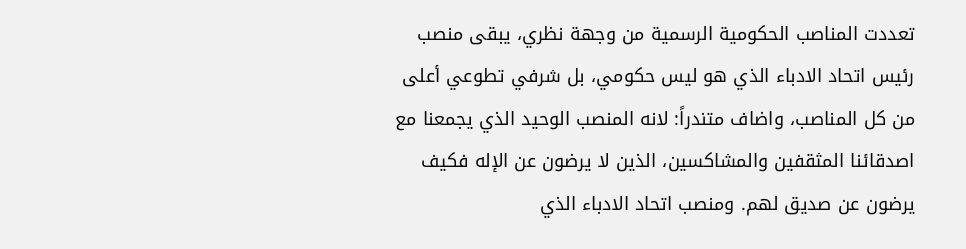تعددت المناصب الحكومية الرسمية من وجهة نظري، يبقى منصب رئيس اتحاد الادباء الذي هو ليس حكومي، بل شرفي تطوعي أعلى من كل المناصب، واضاف متندراً: لانه المنصب الوحيد الذي يجمعنا مع اصدقائنا المثقفين والمشاكسين، الذين لا يرضون عن الإله فكيف يرضون عن صديق لهم. ومنصب اتحاد الادباء الذي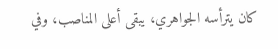كان يترأسه الجواهري، يبقى أعلى المناصب، وفي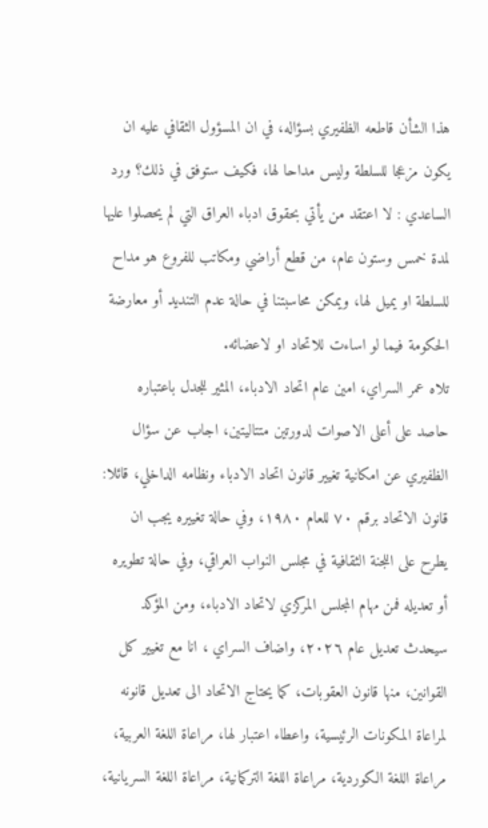هذا الشأن قاطعه الظفيري بسؤاله، في ان المسؤول الثقافي عليه ان يكون مزعجا للسلطة وليس مداحا لها، فكيف ستوفق في ذلك؟ ورد الساعدي : لا اعتقد من يأتي بحقوق ادباء العراق التي لم يحصلوا عليها لمدة خمس وستون عام، من قطع أراضي ومكاتب للفروع هو مداح للسلطة او يميل لها، ويمكن محاسبتنا في حالة عدم التنديد أو معارضة الحكومة فيما لو اساءت للاتحاد او لاعضائه.
تلاه عمر السراي، امين عام اتحاد الادباء، المثير للجدل باعتباره حاصد على أعلى الاصوات لدورتين متتاليتين، اجاب عن سؤال الظفيري عن امكانية تغيير قانون اتحاد الادباء ونظامه الداخلي، قائلا: قانون الاتحاد برقم ٧٠ للعام ١٩٨٠، وفي حالة تغييره يجب ان يطرح على اللجنة الثقافية في مجلس النواب العراقي، وفي حالة تطويره أو تعديله فمن مهام المجلس المركزي لاتحاد الادباء، ومن المؤكد سيحدث تعديل عام ٢٠٢٦، واضاف السراي ، انا مع تغيير كل القوانين، منها قانون العقوبات، كما يحتاج الاتحاد الى تعديل قانونه لمراعاة المكونات الرئيسية، واعطاء اعتبار لها، مراعاة اللغة العربية، مراعاة اللغة الكوردية، مراعاة اللغة التركمانية، مراعاة اللغة السريانية،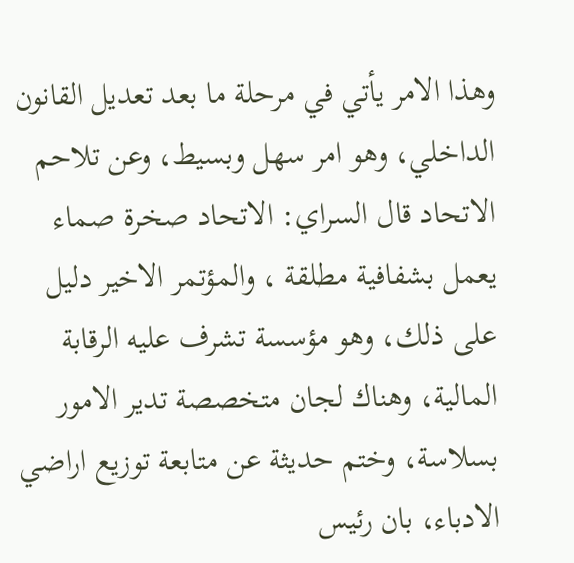وهذا الامر يأتي في مرحلة ما بعد تعديل القانون الداخلي، وهو امر سهل وبسيط، وعن تلاحم الاتحاد قال السراي: الاتحاد صخرة صماء يعمل بشفافية مطلقة ، والمؤتمر الاخير دليل على ذلك، وهو مؤسسة تشرف عليه الرقابة المالية، وهناك لجان متخصصة تدير الامور بسلاسة، وختم حديثة عن متابعة توزيع اراضي الادباء، بان رئيس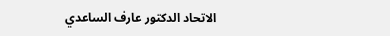الاتحاد الدكتور عارف الساعدي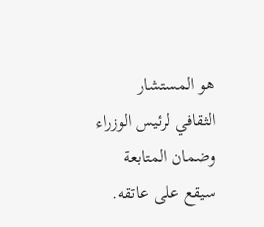هو المستشار الثقافي لرئيس الوزراء وضمان المتابعة سيقع على عاتقه.